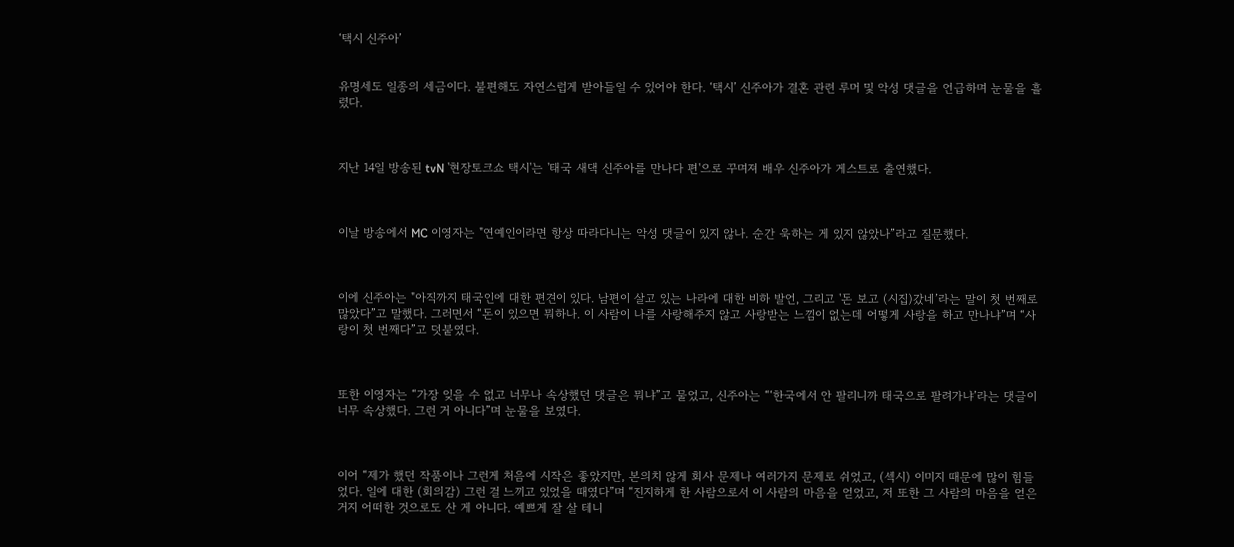‘택시 신주아’


유명세도 일종의 세금이다. 불편해도 자연스럽게 받아들일 수 있어야 한다. ‘택시’ 신주아가 결혼 관련 루머 및 악성 댓글을 언급하며 눈물을 흘렸다.



지난 14일 방송된 tvN '현장토크쇼 택시'는 '태국 새댁 신주아를 만나다 편'으로 꾸며져 배우 신주아가 게스트로 출연했다.



이날 방송에서 MC 이영자는 "연예인이라면 항상 따라다니는 악성 댓글이 있지 않나. 순간 욱하는 게 있지 않았나”라고 질문했다.



이에 신주아는 "아직까지 태국인에 대한 편견이 있다. 남편이 살고 있는 나라에 대한 비하 발언, 그리고 '돈 보고 (시집)갔네’라는 말이 첫 번째로 많았다”고 말했다. 그러면서 “돈이 있으면 뭐하나. 이 사람이 나를 사랑해주지 않고 사랑받는 느낌이 없는데 어떻게 사랑을 하고 만나냐”며 “사랑이 첫 번째다”고 덧붙였다.



또한 이영자는 “가장 잊을 수 없고 너무나 속상했던 댓글은 뭐냐”고 물었고, 신주아는 “‘한국에서 안 팔리니까 태국으로 팔려가냐’라는 댓글이 너무 속상했다. 그런 거 아니다”며 눈물을 보였다.



이어 “제가 했던 작품이나 그런게 처음에 시작은 좋았지만, 본의치 않게 회사 문제나 여러가지 문제로 쉬었고, (섹시) 이미지 때문에 많이 힘들었다. 일에 대한 (회의감) 그런 걸 느끼고 있었을 때였다”며 “진지하게 한 사람으로서 이 사람의 마음을 얻었고, 저 또한 그 사람의 마음을 얻은거지 어떠한 것으로도 산 게 아니다. 예쁘게 잘 살 테니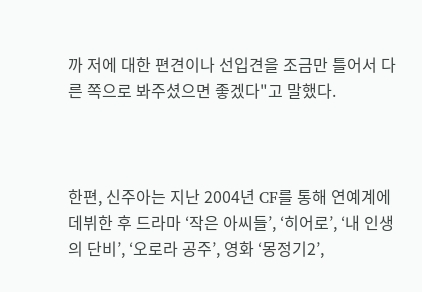까 저에 대한 편견이나 선입견을 조금만 틀어서 다른 쪽으로 봐주셨으면 좋겠다"고 말했다.



한편, 신주아는 지난 2004년 CF를 통해 연예계에 데뷔한 후 드라마 ‘작은 아씨들’, ‘히어로’, ‘내 인생의 단비’, ‘오로라 공주’, 영화 ‘몽정기2’,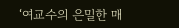‘여교수의 은밀한 매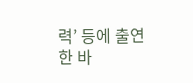력’ 등에 출연한 바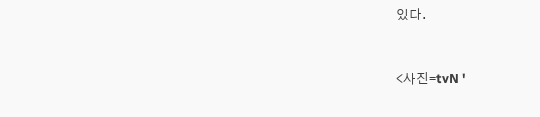있다.


<사진=tvN '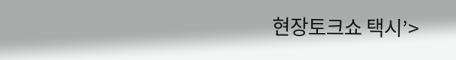현장토크쇼 택시’>